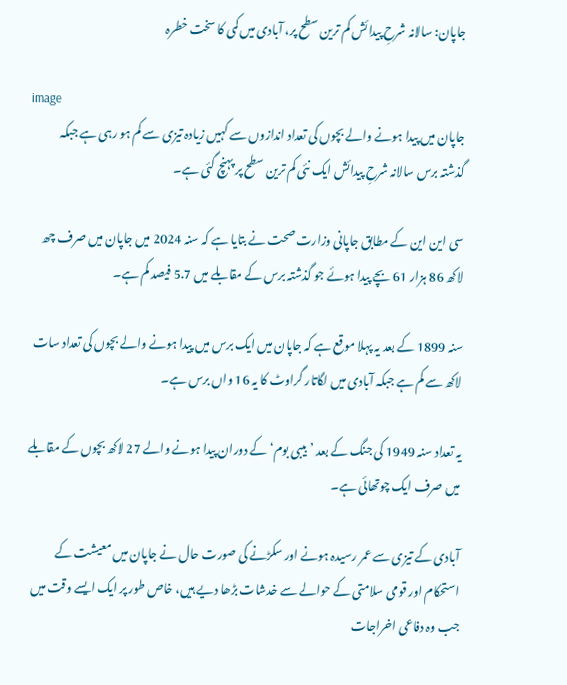جاپان: سالانہ شرحِ پیدائش کم ترین سطح پر، آبادی میں کمی کا سخت خطرہ

image
جاپان میں پیدا ہونے والے بچوں کی تعداد اندازوں سے کہیں زیادہ تیزی سے کم ہو رہی ہے جبکہ گذشتہ برس سالانہ شرحِ پیدائش ایک نئی کم ترین سطح پر پہنچ گئی ہے۔

سی این این کے مطابق جاپانی وزارت صحت نے بتایا ہے کہ سنہ 2024 میں جاپان میں صرف چھ لاکھ 86 ہزار 61 بچے پیدا ہوئے جو گذشتہ برس کے مقابلے میں 5.7 فیصد کم ہے۔

سنہ 1899 کے بعد یہ پہلا موقع ہے کہ جاپان میں ایک برس میں پیدا ہونے والے بچوں کی تعداد سات لاکھ سے کم ہے جبکہ آبادی میں لگاتار گراوٹ کا یہ 16 واں برس ہے۔

یہ تعداد سنہ 1949 کی جنگ کے بعد ’بیبی بوم‘ کے دوران پیدا ہونے والے 27 لاکھ بچوں کے مقابلے میں صرف ایک چوتھائی ہے۔

آبادی کے تیزی سے عمر رسیدہ ہونے اور سکڑنے کی صورت حال نے جاپان میں معیشت کے استحکام اور قومی سلامتی کے حوالے سے خدشات بڑھا دیے ہیں، خاص طور پر ایک ایسے وقت میں جب وہ دفاعی اخراجات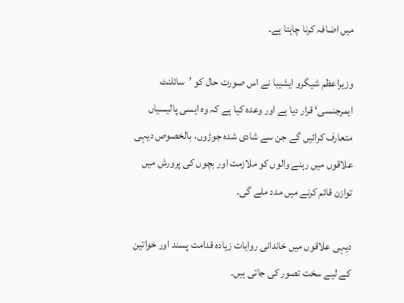میں اضافہ کرنا چاہتا ہے۔

وزیراعظم شیگرو ایشیبا نے اس صورت حال کو ’سائلنٹ ایمرجنسی‘ قرار دیا ہے اور وعدہ کیا ہے کہ وہ ایسی پالیسیاں متعارف کرائیں گے جن سے شادی شدہ جوڑوں، بالخصوص دیہی علاقوں میں رہنے والوں کو ملازمت اور بچوں کی پرورش میں توازن قائم کرنے میں مدد ملے گی۔

دیہی علاقوں میں خاندانی روایات زیادہ قدامت پسند اور خواتین کے لیے سخت تصور کی جاتی ہیں۔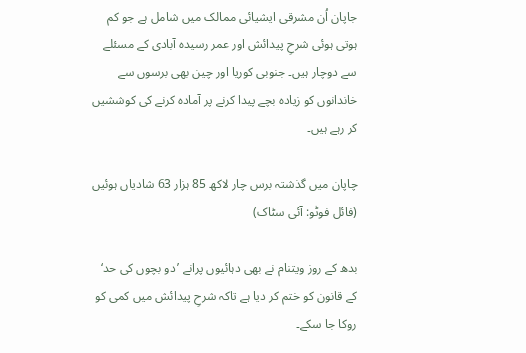جاپان اُن مشرقی ایشیائی ممالک میں شامل ہے جو کم ہوتی ہوئی شرحِ پیدائش اور عمر رسیدہ آبادی کے مسئلے سے دوچار ہیں۔ جنوبی کوریا اور چین بھی برسوں سے خاندانوں کو زیادہ بچے پیدا کرنے پر آمادہ کرنے کی کوششیں کر رہے ہیں۔

چاپان میں گذشتہ برس چار لاکھ 85 ہزار 63 شادیاں ہوئیں (فائل فوٹو: آئی سٹاک)

بدھ کے روز ویتنام نے بھی دہائیوں پرانے ’دو بچوں کی حد‘ کے قانون کو ختم کر دیا ہے تاکہ شرحِ پیدائش میں کمی کو روکا جا سکے۔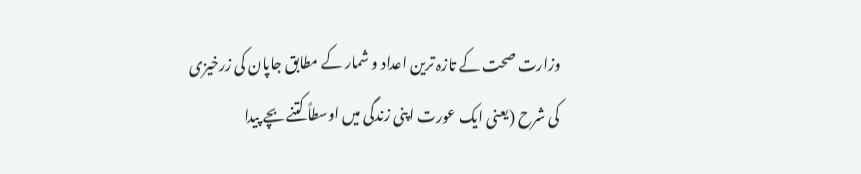وزارت صحت کے تازہ ترین اعداد و شمار کے مطابق جاپان کی زرخیزی کی شرح (یعنی ایک عورت اپنی زندگی میں اوسطاً کتنے بچے پیدا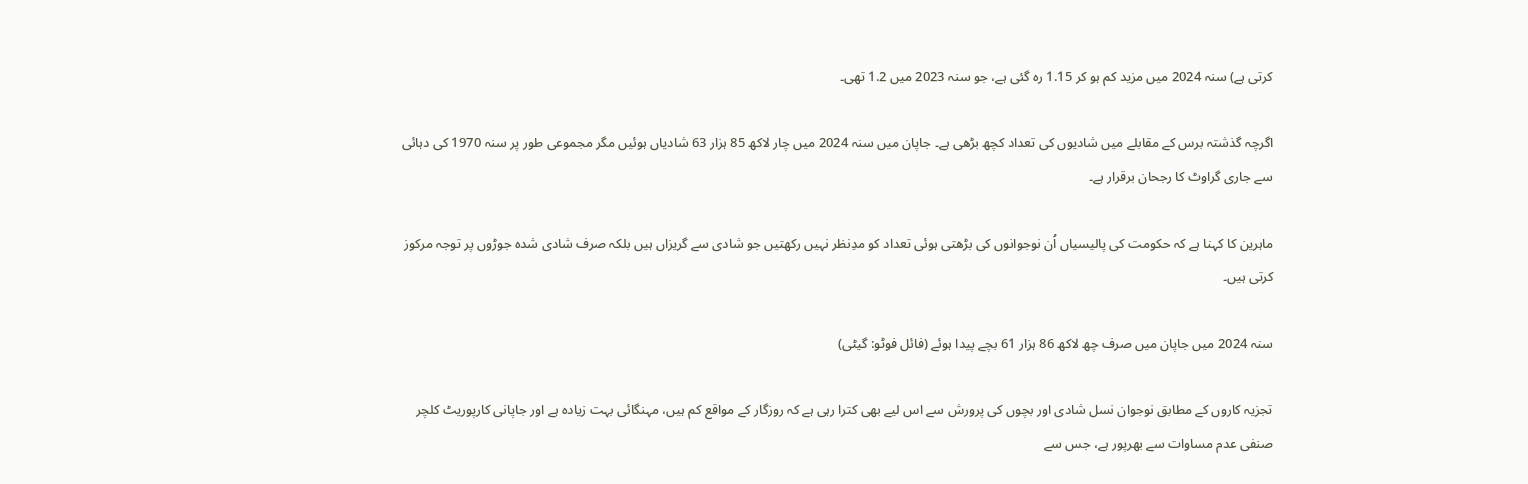کرتی ہے) سنہ 2024 میں مزید کم ہو کر 1.15 رہ گئی ہے، جو سنہ 2023 میں 1.2 تھی۔

اگرچہ گذشتہ برس کے مقابلے میں شادیوں کی تعداد کچھ بڑھی ہے۔ جاپان میں سنہ 2024 میں چار لاکھ 85 ہزار 63 شادیاں ہوئیں مگر مجموعی طور پر سنہ 1970 کی دہائی سے جاری گراوٹ کا رجحان برقرار ہے۔

ماہرین کا کہنا ہے کہ حکومت کی پالیسیاں اُن نوجوانوں کی بڑھتی ہوئی تعداد کو مدِنظر نہیں رکھتیں جو شادی سے گریزاں ہیں بلکہ صرف شادی شدہ جوڑوں پر توجہ مرکوز کرتی ہیں۔

سنہ 2024 میں جاپان میں صرف چھ لاکھ 86 ہزار 61 بچے پیدا ہوئے (فائل فوٹو: گیٹی)

تجزیہ کاروں کے مطابق نوجوان نسل شادی اور بچوں کی پرورش سے اس لیے بھی کترا رہی ہے کہ روزگار کے مواقع کم ہیں، مہنگائی بہت زیادہ ہے اور جاپانی کارپوریٹ کلچر صنفی عدم مساوات سے بھرپور ہے، جس سے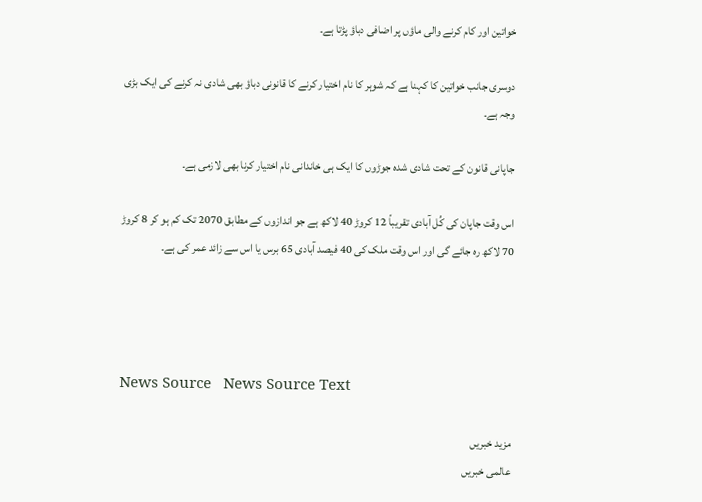خواتین اور کام کرنے والی ماؤں پر اضافی دباؤ پڑتا ہے۔

دوسری جانب خواتین کا کہنا ہے کہ شوہر کا نام اختیار کرنے کا قانونی دباؤ بھی شادی نہ کرنے کی ایک بڑی وجہ ہے۔

جاپانی قانون کے تحت شادی شدہ جوڑوں کا ایک ہی خاندانی نام اختیار کرنا بھی لازمی ہے۔

اس وقت جاپان کی کُل آبادی تقریباً 12 کروڑ 40 لاکھ ہے جو اندازوں کے مطابق 2070 تک کم ہو کر 8 کروڑ 70 لاکھ رہ جائے گی اور اس وقت ملک کی 40 فیصد آبادی 65 برس یا اس سے زائد عمر کی ہے۔




News Source   News Source Text

مزید خبریں
عالمی خبریں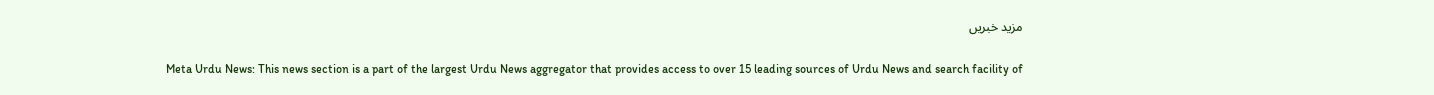مزید خبریں

Meta Urdu News: This news section is a part of the largest Urdu News aggregator that provides access to over 15 leading sources of Urdu News and search facility of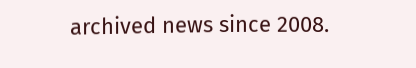archived news since 2008.